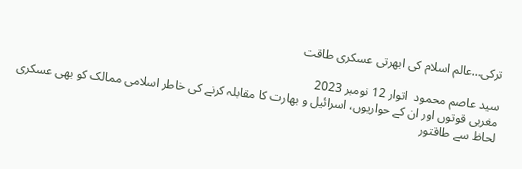ترکی…عالم اسلام کی ابھرتی عسکری طاقت

سید عاصم محمود  اتوار 12 نومبر 2023
مغربی قوتوں اور ان کے حواریوں، اسرائیل و بھارت کا مقابلہ کرنے کی خاطر اسلامی ممالک کو بھی عسکری لحاظ سے طاقتور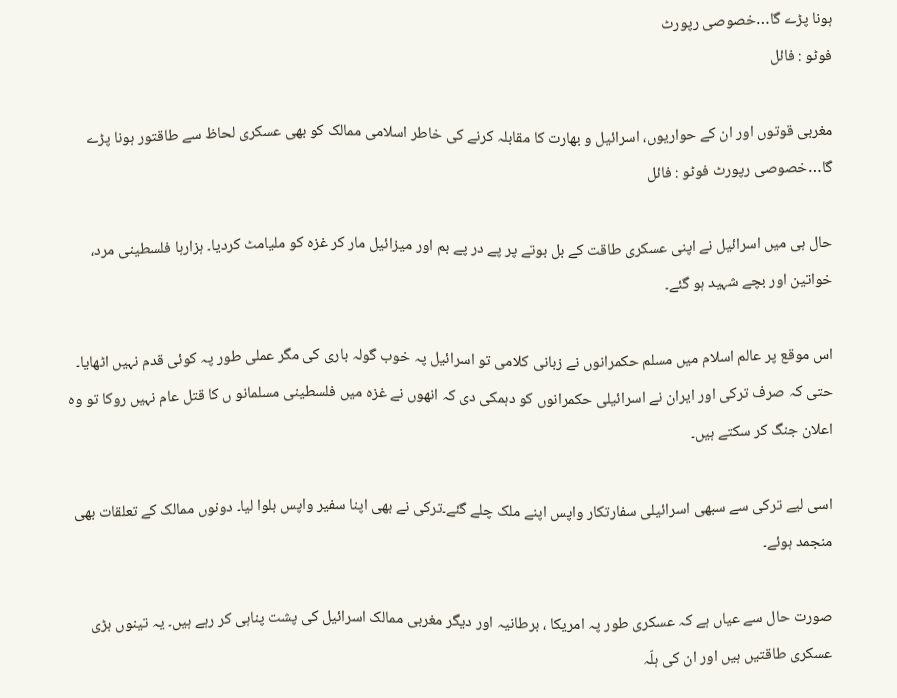ہونا پڑے گا…خصوصی رپورٹ
فوٹو : فائل

مغربی قوتوں اور ان کے حواریوں، اسرائیل و بھارت کا مقابلہ کرنے کی خاطر اسلامی ممالک کو بھی عسکری لحاظ سے طاقتور ہونا پڑے گا…خصوصی رپورٹ فوٹو : فائل

حال ہی میں اسرائیل نے اپنی عسکری طاقت کے بل بوتے پر پے در پے بم اور میزائیل مار کر غزہ کو ملیامٹ کردیا۔ ہزارہا فلسطینی مرد، خواتین اور بچے شہید ہو گئے۔

اس موقع پر عالم اسلام میں مسلم حکمرانوں نے زبانی کلامی تو اسرائیل پہ خوب گولہ باری کی مگر عملی طور پہ کوئی قدم نہیں اٹھایا۔ حتی کہ صرف ترکی اور ایران نے اسرائیلی حکمرانوں کو دہمکی دی کہ انھوں نے غزہ میں فلسطینی مسلمانو ں کا قتل عام نہیں روکا تو وہ اعلان جنگ کر سکتے ہیں۔

اسی لیے ترکی سے سبھی اسرائیلی سفارتکار واپس اپنے ملک چلے گئے۔ترکی نے بھی اپنا سفیر واپس بلوا لیا۔ دونوں ممالک کے تعلقات بھی منجمد ہوئے۔

صورت حال سے عیاں ہے کہ عسکری طور پہ امریکا ، برطانیہ اور دیگر مغربی ممالک اسرائیل کی پشت پناہی کر رہے ہیں۔ یہ تینوں بڑی عسکری طاقتیں ہیں اور ان کی ہلّہ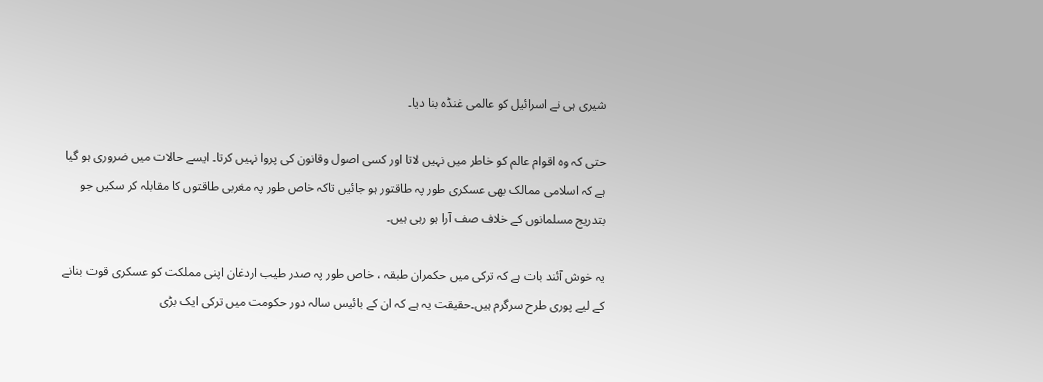شیری ہی نے اسرائیل کو عالمی غنڈہ بنا دیا۔

حتی کہ وہ اقوام عالم کو خاطر میں نہیں لاتا اور کسی اصول وقانون کی پروا نہیں کرتا۔ ایسے حالات میں ضروری ہو گیا ہے کہ اسلامی ممالک بھی عسکری طور پہ طاقتور ہو جائیں تاکہ خاص طور پہ مغربی طاقتوں کا مقابلہ کر سکیں جو بتدریج مسلمانوں کے خلاف صف آرا ہو رہی ہیں۔

یہ خوش آئند بات ہے کہ ترکی میں حکمران طبقہ ، خاص طور پہ صدر طیب اردغان اپنی مملکت کو عسکری قوت بنانے کے لیے پوری طرح سرگرم ہیں۔حقیقت یہ ہے کہ ان کے بائیس سالہ دور حکومت میں ترکی ایک بڑی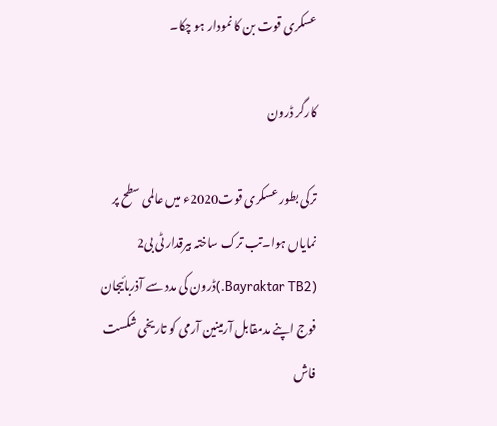عسکری قوت بن کا نمودار ہو چکا۔

کارگر ڈرون

ترکی بطور عسکری قوت2020ء میں عالمی سطح پر نمایاں ہوا۔تب ترک ساختہ بیرقدار ٹی بی2 (Bayraktar TB2.)ڈرون کی مدد سے آذربائیجان فوج اپنے مدمقابل آرمینین آرمی کو تاریخی شکست فاش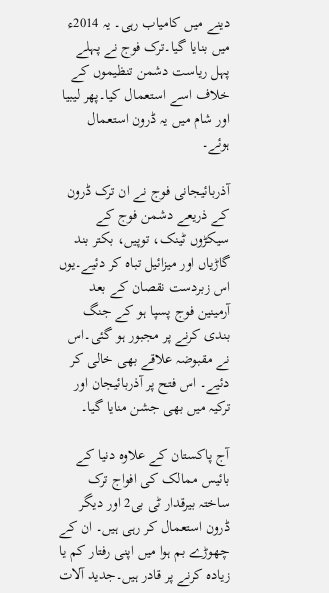دینے میں کامیاب رہی۔ یہ 2014ء میں بنایا گیا۔ترک فوج نے پہلے پہل ریاست دشمن تنظیموں کے خلاف اسے استعمال کیا۔پھر لیبیا اور شام میں یہ ڈرون استعمال ہوئے۔

آذربائیجانی فوج نے ان ترک ڈرون کے ذریعے دشمن فوج کے سیکڑوں ٹینک، توپیں، بکتر بند گاڑیاں اور میزائیل تباہ کر دئیے۔یوں اس زبردست نقصان کے بعد آرمینین فوج پسپا ہو کے جنگ بندی کرنے پر مجبور ہو گئی۔اس نے مقبوضہ علاقے بھی خالی کر دئیے۔ اس فتح پر آذربائیجان اور ترکیہ میں بھی جشن منایا گیا۔

آج پاکستان کے علاوہ دنیا کے بائیس ممالک کی افواج ترک ساختہ بیرقدار ٹی بی2 اور دیگر ڈرون استعمال کر رہی ہیں۔ ان کے چھوڑے بم ہوا میں اپنی رفتار کم یا زیادہ کرنے پر قادر ہیں۔جدید آلات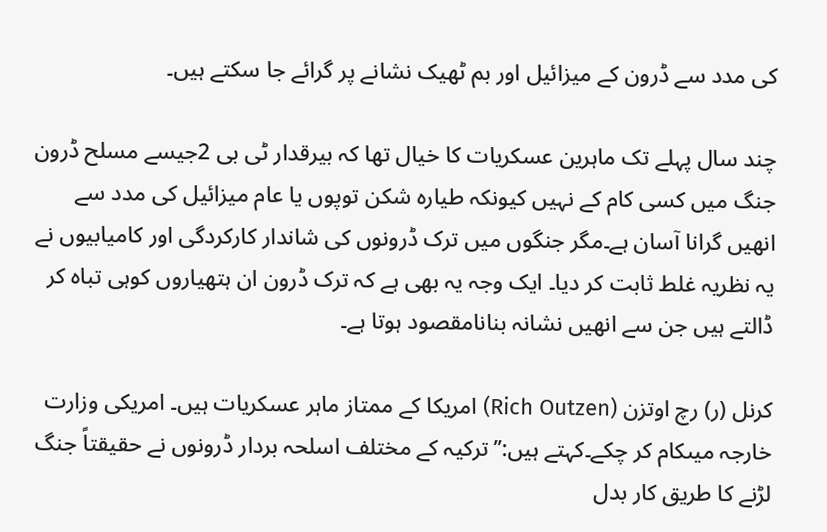کی مدد سے ڈرون کے میزائیل اور بم ٹھیک نشانے پر گرائے جا سکتے ہیں۔

چند سال پہلے تک ماہرین عسکریات کا خیال تھا کہ بیرقدار ٹی بی 2جیسے مسلح ڈرون جنگ میں کسی کام کے نہیں کیونکہ طیارہ شکن توپوں یا عام میزائیل کی مدد سے انھیں گرانا آسان ہے۔مگر جنگوں میں ترک ڈرونوں کی شاندار کارکردگی اور کامیابیوں نے یہ نظریہ غلط ثابت کر دیا۔ ایک وجہ یہ بھی ہے کہ ترک ڈرون ان ہتھیاروں کوہی تباہ کر ڈالتے ہیں جن سے انھیں نشانہ بنانامقصود ہوتا ہے۔

کرنل (ر) رچ اوتزن (Rich Outzen) امریکا کے ممتاز ماہر عسکریات ہیں۔ امریکی وزارت خارجہ میںکام کر چکے۔کہتے ہیں:’’ترکیہ کے مختلف اسلحہ بردار ڈرونوں نے حقیقتاً جنگ لڑنے کا طریق کار بدل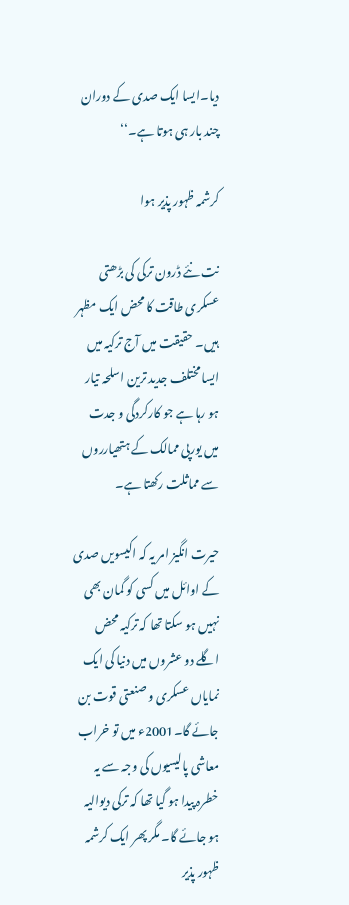دیا۔ایسا ایک صدی کے دوران چند بار ہی ہوتا ہے۔‘‘

کرشمہ ظہور پذیر ہوا

نت نئے ڈرون ترکی کی بڑھتی عسکری طاقت کا محض ایک مظہر ہیں۔ حقیقت میں آج ترکیہ میں ایسا مختلف جدید ترین اسلحہ تیار ہو رہا ہے جو کارکردگی و جدت میں یورپی ممالک کے ہتھیارروں سے مماثلت رکھتا ہے۔

حیرت انگیز امر یہ کہ اکیسویں صدی کے اوائل میں کسی کو گمان بھی نہیں ہو سکتا تھا کہ ترکیہ محض اگلے دو عشروں میں دنیا کی ایک نمایاں عسکری و صنعتی قوت بن جائے گا۔2001ء میں تو خراب معاشی پالیسیوں کی وجہ سے یہ خطرہ پیدا ہو گیا تھا کہ ترکی دیوالیہ ہو جائے گا۔ مگر پھر ایک کرشمہ ظہور پذیر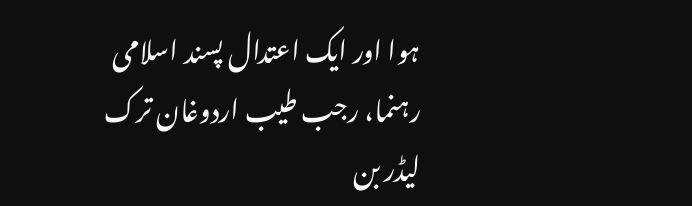ہوا اور ایک اعتدال پسند اسلامی رہنما، رجب طیب اردوغان ترک لیڈر بن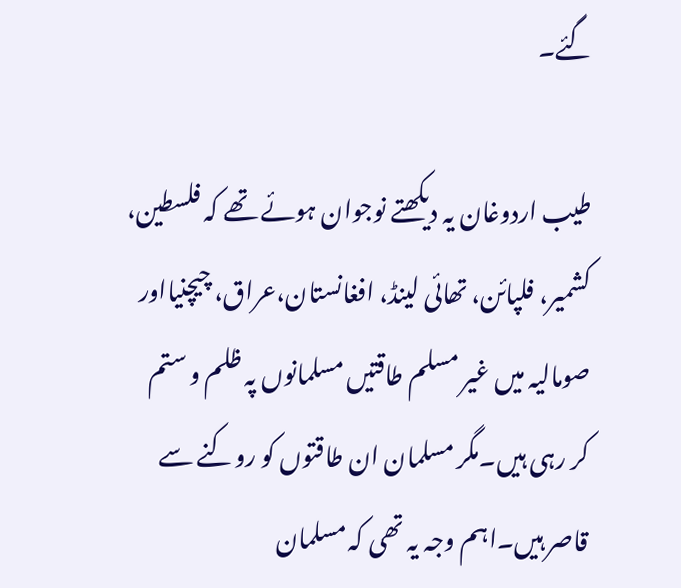گئے۔

طیب اردوغان یہ دیکھتے نوجوان ہوئے تھے کہ فلسطین، کشمیر، فلپائن، تھائی لینڈ، افغانستان،عراق، چیچنیااور صومالیہ میں غیر مسلم طاقتیں مسلمانوں پہ ظلم و ستم کر رہی ہیں۔مگر مسلمان ان طاقتوں کو روکنے سے قاصر ہیں۔اہم وجہ یہ تھی کہ مسلمان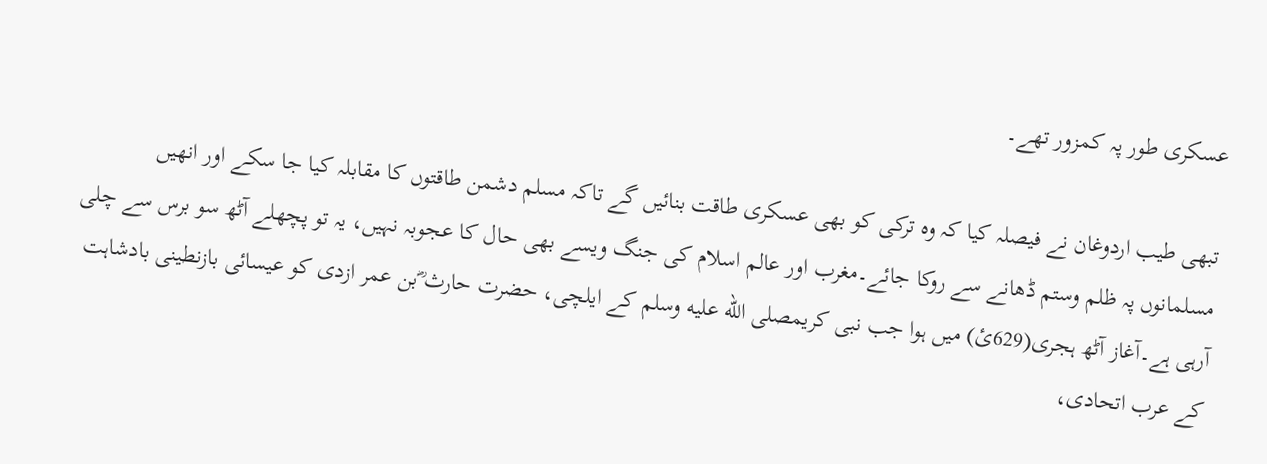عسکری طور پہ کمزور تھے۔

تبھی طیب اردوغان نے فیصلہ کیا کہ وہ ترکی کو بھی عسکری طاقت بنائیں گے تاکہ مسلم دشمن طاقتوں کا مقابلہ کیا جا سکے اور انھیں مسلمانوں پہ ظلم وستم ڈھانے سے روکا جائے۔مغرب اور عالم اسلام کی جنگ ویسے بھی حال کا عجوبہ نہیں، یہ تو پچھلے آٹھ سو برس سے چلی آرہی ہے۔آغاز آٹھ ہجری(629ئ) میں ہوا جب نبی کریمصلى الله عليه وسلم کے ایلچی، حضرت حارث ؓبن عمر ازدی کو عیسائی بازنطینی بادشاہت کے عرب اتحادی،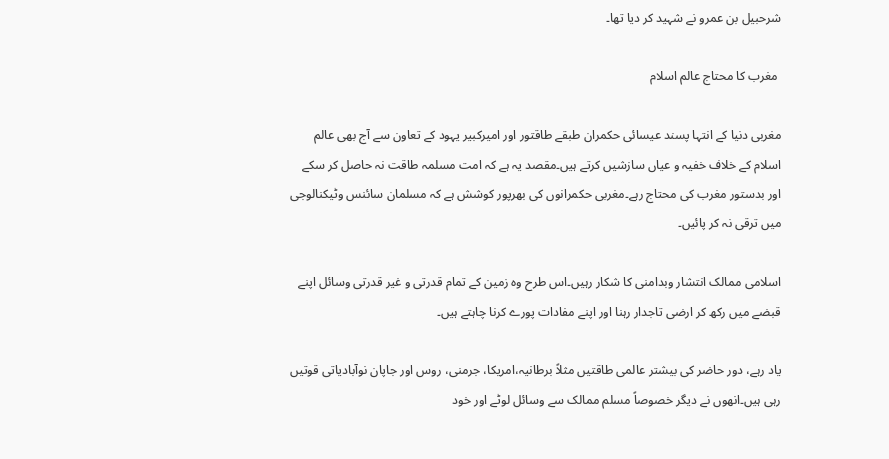شرحبیل بن عمرو نے شہید کر دیا تھا۔

 مغرب کا محتاج عالم اسلام

مغربی دنیا کے انتہا پسند عیسائی حکمران طبقے طاقتور اور امیرکبیر یہود کے تعاون سے آج بھی عالم اسلام کے خلاف خفیہ و عیاں سازشیں کرتے ہیں۔مقصد یہ ہے کہ امت مسلمہ طاقت نہ حاصل کر سکے اور بدستور مغرب کی محتاج رہے۔مغربی حکمرانوں کی بھرپور کوشش ہے کہ مسلمان سائنس وٹیکنالوجی میں ترقی نہ کر پائیں۔

اسلامی ممالک انتشار وبدامنی کا شکار رہیں۔اس طرح وہ زمین کے تمام قدرتی و غیر قدرتی وسائل اپنے قبضے میں رکھ کر ارضی تاجدار رہنا اور اپنے مفادات پورے کرنا چاہتے ہیں۔

یاد رہے، دور حاضر کی بیشتر عالمی طاقتیں مثلاً برطانیہ،امریکا، جرمنی، روس اور جاپان نوآبادیاتی قوتیں رہی ہیں۔انھوں نے دیگر خصوصاً مسلم ممالک سے وسائل لوٹے اور خود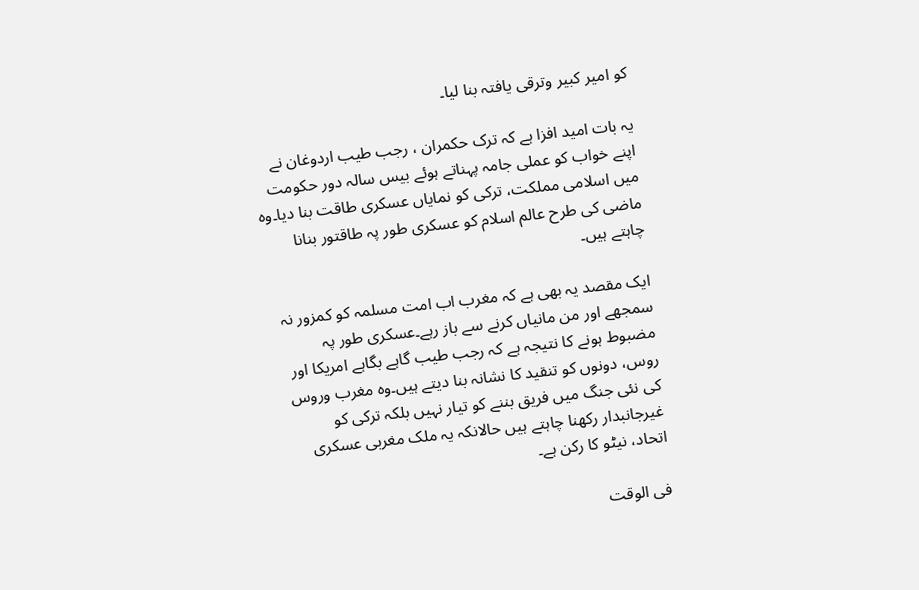کو امیر کبیر وترقی یافتہ بنا لیا۔

یہ بات امید افزا ہے کہ ترک حکمران ، رجب طیب اردوغان نے اپنے خواب کو عملی جامہ پہناتے ہوئے بیس سالہ دور حکومت میں اسلامی مملکت، ترکی کو نمایاں عسکری طاقت بنا دیا۔وہ ماضی کی طرح عالم اسلام کو عسکری طور پہ طاقتور بنانا چاہتے ہیں۔

ایک مقصد یہ بھی ہے کہ مغرب اب امت مسلمہ کو کمزور نہ سمجھے اور من مانیاں کرنے سے باز رہے۔عسکری طور پہ مضبوط ہونے کا نتیجہ ہے کہ رجب طیب گاہے بگاہے امریکا اور روس، دونوں کو تنقید کا نشانہ بنا دیتے ہیں۔وہ مغرب وروس کی نئی جنگ میں فریق بننے کو تیار نہیں بلکہ ترکی کو غیرجانبدار رکھنا چاہتے ہیں حالانکہ یہ ملک مغربی عسکری اتحاد، نیٹو کا رکن ہے۔

فی الوقت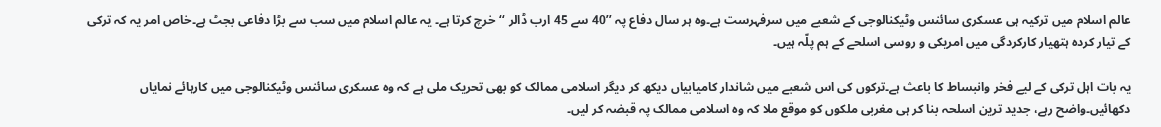عالم اسلام میں ترکیہ ہی عسکری سائنس وٹیکنالوجی کے شعبے میں سرفہرست ہے۔وہ ہر سال دفاع پہ ’’40 سے 45 ارب ڈالر ‘‘خرچ کرتا ہے۔ یہ عالم اسلام میں سب سے بڑا دفاعی بجٹ ہے۔خاص امر یہ کہ ترکی کے تیار کردہ ہتھیار کارکردگی میں امریکی و روسی اسلحے کے ہم پلّہ ہیں۔

یہ بات اہل ترکی کے لیے فخر وانبساط کا باعث ہے۔ترکوں کی اس شعبے میں شاندار کامیابیاں دیکھ کر دیگر اسلامی ممالک کو بھی تحریک ملی ہے کہ وہ عسکری سائنس وٹیکنالوجی میں کارہائے نمایاں دکھائیں۔واضح رہے، جدید ترین اسلحہ بنا کر ہی مغربی ملکوں کو موقع ملا کہ وہ اسلامی ممالک پہ قبضہ کر لیں۔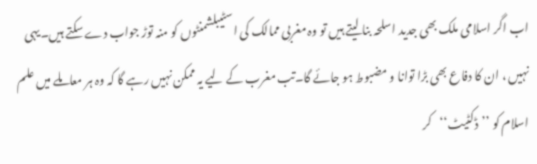اب اگر اسلامی ملک بھی جدید اسلحہ بنا لیتے ہیں تو وہ مغربی ممالک کی اسٹیبلشمنٹوں کو منہ توڑ جواب دے سکتے ہیں۔یہی نہیں ، ان کا دفاع بھی بڑا توانا و مضبوط ہو جائے گا۔تب مغرب کے لیے یہ ممکن نہیں رہے گا کہ وہ ہر معاملے میں علم اسلام کو ’’ڈکٹیٹ‘‘کر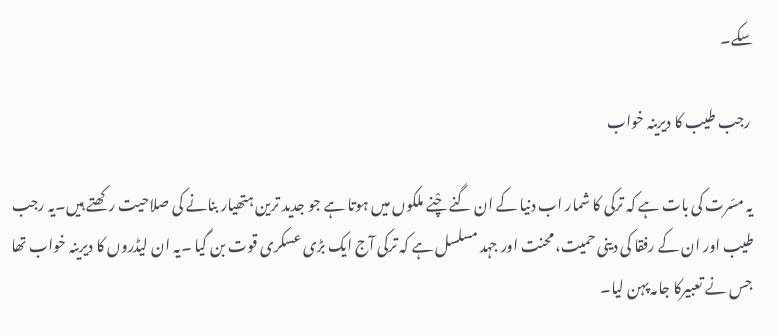سکے۔

 رجب طیب کا دیرینہ خواب

یہ مسّرت کی بات ہے کہ ترکی کا شمار اب دنیا کے ان گنے چْنے ملکوں میں ہوتا ہے جو جدید ترین ہتھیار بنانے کی صلاحیت رکھتے ہیں۔یہ رجب طیب اور ان کے رفقا کی دینی حمیت، محنت اور جہد مسلسل ہے کہ ترکی آج ایک بڑی عسکری قوت بن گیا ۔یہ ان لیڈروں کا دیرینہ خواب تھا جس نے تعبیرکا جامہ پہن لیا۔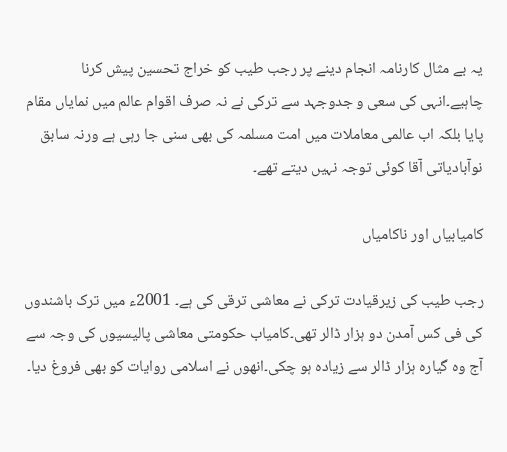یہ بے مثال کارنامہ انجام دینے پر رجب طیب کو خراج تحسین پیش کرنا چاہیے۔انہی کی سعی و جدوجہد سے ترکی نے نہ صرف اقوام عالم میں نمایاں مقام پایا بلکہ اب عالمی معاملات میں امت مسلمہ کی بھی سنی جا رہی ہے ورنہ سابق نوآبادیاتی آقا کوئی توجہ نہیں دیتے تھے۔

کامیابیاں اور ناکامیاں

رجب طیب کی زیرقیادت ترکی نے معاشی ترقی کی ہے۔ 2001ء میں ترک باشندوں کی فی کس آمدن دو ہزار ڈالر تھی۔کامیاب حکومتی معاشی پالیسیوں کی وجہ سے آج وہ گیارہ ہزار ڈالر سے زیادہ ہو چکی۔انھوں نے اسلامی روایات کو بھی فروغ دیا۔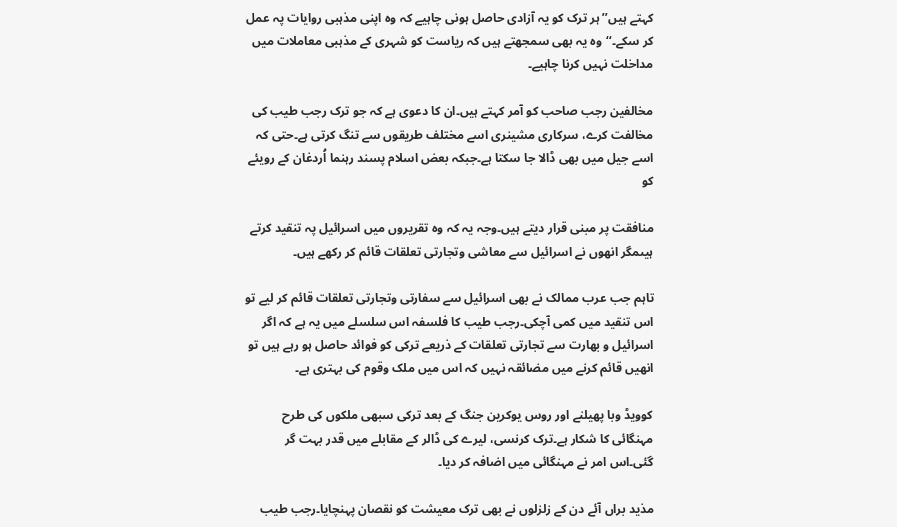کہتے ہیں’’ہر ترک کو یہ آزادی حاصل ہونی چاہیے کہ وہ اپنی مذہبی روایات پہ عمل کر سکے۔‘‘وہ یہ بھی سمجھتے ہیں کہ ریاست کو شہری کے مذہبی معاملات میں مداخلت نہیں کرنا چاہیے۔

مخالفین رجب صاحب کو آمر کہتے ہیں۔ان کا دعوی ہے کہ جو ترک رجب طیب کی مخالفت کرے، سرکاری مشینری اسے مختلف طریقوں سے تنگ کرتی ہے۔حتی کہ اسے جیل میں بھی ڈالا جا سکتا ہے۔جبکہ بعض اسلام پسند رہنما اُردغان کے رویئے کو

منافقت پر مبنی قرار دیتے ہیں۔وجہ یہ کہ وہ تقریروں میں اسرائیل پہ تنقید کرتے ہیںمگر انھوں نے اسرائیل سے معاشی وتجارتی تعلقات قائم کر رکھے ہیں۔

تاہم جب عرب ممالک نے بھی اسرائیل سے سفارتی وتجارتی تعلقات قائم کر لیے تو اس تنقید میں کمی آچکی۔رجب طیب کا فلسفہ اس سلسلے میں یہ ہے کہ اگر اسرائیل و بھارت سے تجارتی تعلقات کے ذریعے ترکی کو فوائد حاصل ہو رہے ہیں تو انھیں قائم کرنے میں مضائقہ نہیں کہ اس میں ملک وقوم کی بہتری ہے۔

کوویڈ وبا پھیلنے اور روس یوکرین جنگ کے بعد ترکی سبھی ملکوں کی طرح مہنگائی کا شکار ہے۔ترک کرنسی، لیرے کی ڈالر کے مقابلے میں قدر بہت گر گئی۔اس امر نے مہنگائی میں اضافہ کر دیا۔

مذید براں آئے دن کے زلزلوں نے بھی ترک معیشت کو نقصان پہنچایا۔رجب طیب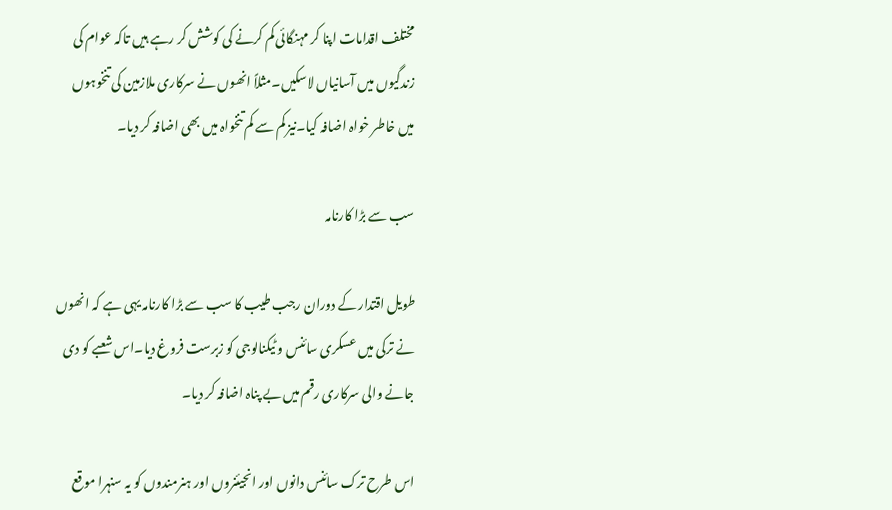مختلف اقدامات اپنا کر مہنگائی کم کرنے کی کوشش کر رہے ہیں تاکہ عوام کی زندگیوں میں آسانیاں لاسکیں۔مثلاً انھوں نے سرکاری ملازمین کی تنخوہوں میں خاطر خواہ اضافہ کیا۔نیز کم سے کم تنخواہ میں بھی اضافہ کر دیا۔

سب سے بڑا کارنامہ

طویل اقتدار کے دوران رجب طیب کا سب سے بڑا کارنامہ یہی ہے کہ انھوں نے ترکی میں عسکری سائنس و ٹیکنالوجی کو زبرست فروغ دیا۔اس شعبے کو دی جانے والی سرکاری رقم میں بے پناہ اضافہ کر دیا۔

اس طرح ترک سائنس دانوں اور انجیئنروں اور ہنرمندوں کو یہ سنہرا موقع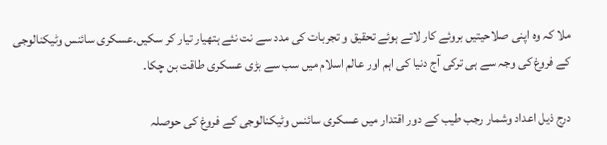ملا کہ وہ اپنی صلاحیتیں بروئے کار لاتے ہوئے تحقیق و تجربات کی مدد سے نت نئے ہتھیار تیار کر سکیں۔عسکری سائنس وٹیکنالوجی کے فروغ کی وجہ سے ہی ترکی آج دنیا کی اہم اور عالم اسلام میں سب سے بڑی عسکری طاقت بن چکا۔

درج ذیل اعداد وشمار رجب طیب کے دور اقتدار میں عسکری سائنس وٹیکنالوجی کے فروغ کی حوصلہ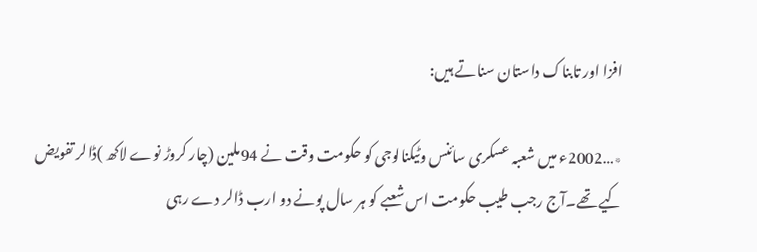افزا اور تابناک داستان سناتے ہیں:

٭…2002ء میں شعبہ عسکری سائنس وٹیکنالوجی کو حکومت وقت نے 94ملین (چار کروڑ نوے لاکھ )ڈالر تفویض کیے تھے۔آج رجب طیب حکومت اس شعبے کو ہر سال پونے دو ارب ڈالر دے رہی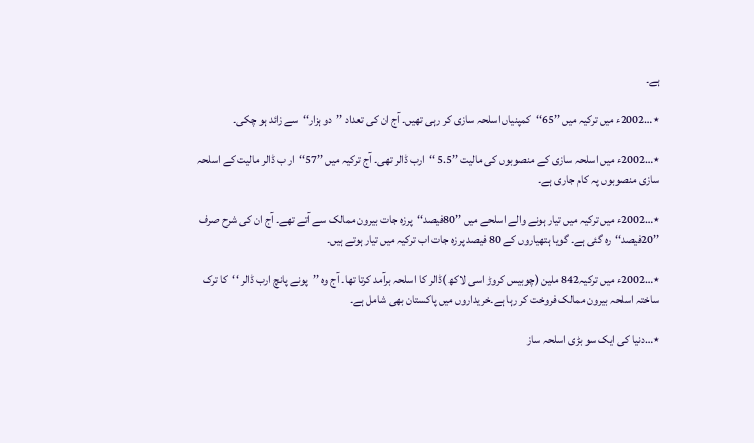ہے۔

٭…2002ء میں ترکیہ میں ’’65‘‘کمپنیاں اسلحہ سازی کر رہی تھیں۔ آج ان کی تعداد ’’دو ہزار‘‘سے زائد ہو چکی۔

٭…2002ء میں اسلحہ سازی کے منصوبوں کی مالیت ’’5.5 ‘‘ارب ڈالر تھی۔ آج ترکیہ میں ’’57‘‘ار ب ڈالر مالیت کے اسلحہ سازی منصوبوں پہ کام جاری ہے۔

٭…2002ء میں ترکیہ میں تیار ہونے والے اسلحے میں ’’80فیصد‘‘پرزہ جات بیرون ممالک سے آتے تھے۔ آج ان کی شرح صرف ’’20فیصد‘‘رہ گئی ہے۔ گویا ہتھیاروں کے 80 فیصد پرزہ جات اب ترکیہ میں تیار ہوتے ہیں۔

٭…2002ء میں ترکیہ842 ملین (چوبیس کروڑ اسی لاکھ )ڈالر کا اسلحہ برآمد کرتا تھا۔ آج وہ ’’پونے پانچ ارب ڈالر ‘‘کا ترک ساختہ اسلحہ بیرون ممالک فروخت کر رہا ہے۔خریداروں میں پاکستان بھی شامل ہے۔

٭…دنیا کی ایک سو بڑی اسلحہ ساز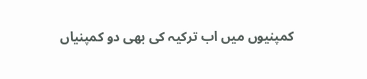کمپنیوں میں اب ترکیہ کی بھی دو کمپنیاں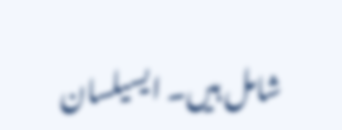شامل ہیں۔ ایسیلسان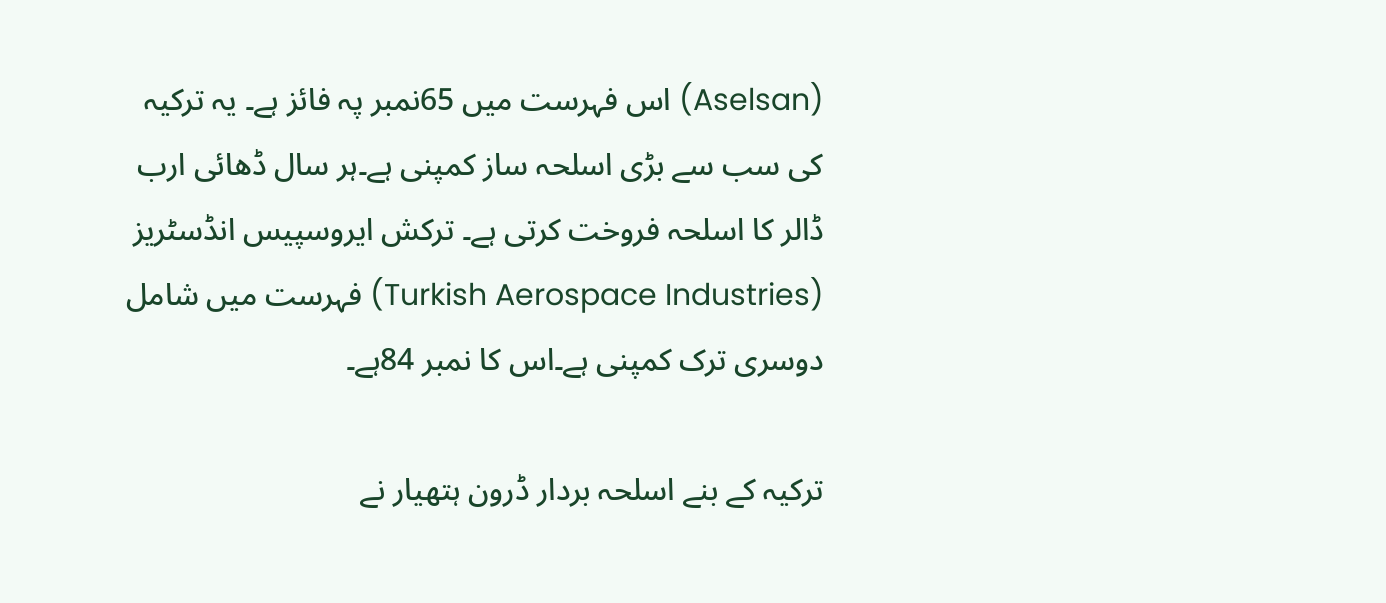(Aselsan) اس فہرست میں 65نمبر پہ فائز ہے۔ یہ ترکیہ کی سب سے بڑی اسلحہ ساز کمپنی ہے۔ہر سال ڈھائی ارب ڈالر کا اسلحہ فروخت کرتی ہے۔ ترکش ایروسپیس انڈسٹریز (Turkish Aerospace Industries) فہرست میں شامل دوسری ترک کمپنی ہے۔اس کا نمبر 84ہے۔

ترکیہ کے بنے اسلحہ بردار ڈرون ہتھیار نے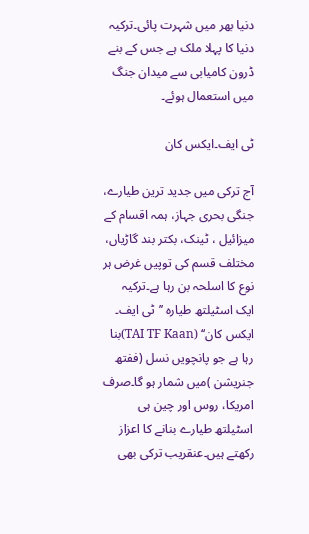دنیا بھر میں شہرت پائی۔ترکیہ دنیا کا پہلا ملک ہے جس کے بنے ڈرون کامیابی سے میدان جنگ میں استعمال ہوئے۔

ٹی ایف۔ایکس کان

آج ترکی میں جدید ترین طیارے، جنگی بحری جہاز، ہمہ اقسام کے میزائیل ، ٹینک، بکتر بند گاڑیاں، مختلف قسم کی توپیں غرض ہر نوع کا اسلحہ بن رہا ہے۔ترکیہ ایک اسٹیلتھ طیارہ ’’ٹی ایف۔ ایکس کان‘‘ (TAI TF Kaan)بنا رہا ہے جو پانچویں نسل (ففتھ جنریشن )میں شمار ہو گا۔صرف امریکا، روس اور چین ہی اسٹیلتھ طیارے بنانے کا اعزاز رکھتے ہیں۔عنقریب ترکی بھی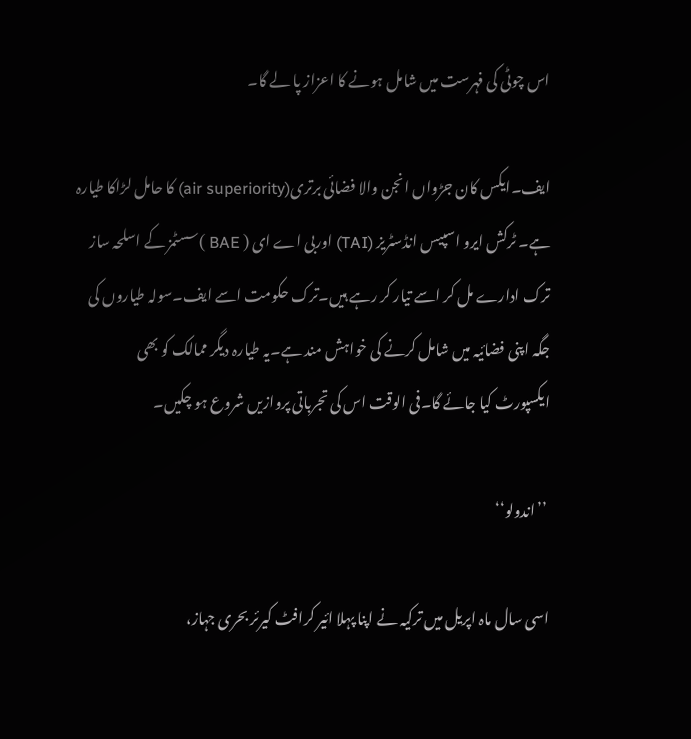اس چوٹی کی فہرست میں شامل ہونے کا اعزاز پا لے گا۔

ایف۔ایکس کان جڑواں انجن والا فضائی برتری(air superiority) کا حامل لڑاکا طیارہ ہے۔ ٹرکش ایرو اسپیس انڈسٹریز (TAI) اوربی اے ای ( BAE )سسٹمز کے اسلحہ ساز ترک ادارے مل کر اسے تیار کر رہے ہیں۔ترک حکومت اسے ایف۔سولہ طیاروں کی جگہ اپنی فضائیہ میں شامل کرنے کی خواہش مند ہے۔یہ طیارہ دیگر ممالک کو بھی ایکسپورٹ کیا جائے گا۔فی الوقت اس کی تجرباتی پروازیں شروع ہو چکیں۔

 ’’اندولو‘‘

اسی سال ماہ اپریل میں ترکیہ نے اپنا پہلا ائیر کرافٹ کیرئر بحری جہاز،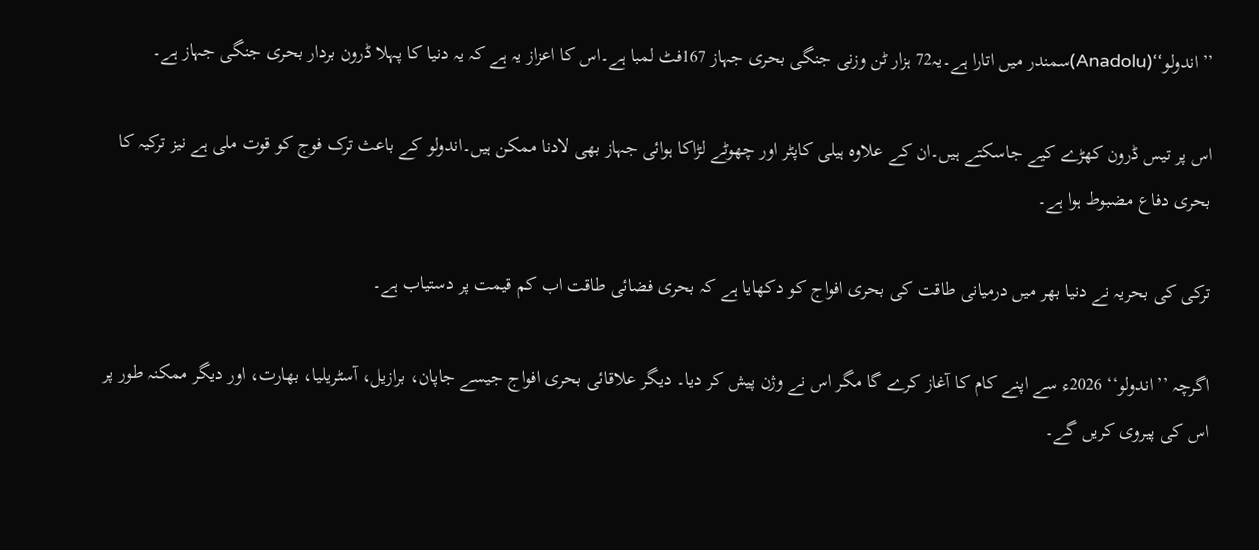’’اندولو‘‘(Anadolu)سمندر میں اتارا ہے۔یہ72 ہزار ٹن وزنی جنگی بحری جہاز 167فٹ لمبا ہے۔اس کا اعزاز یہ ہے کہ یہ دنیا کا پہلا ڈرون بردار بحری جنگی جہاز ہے۔

اس پر تیس ڈرون کھڑے کیے جاسکتے ہیں۔ان کے علاوہ ہیلی کاپٹر اور چھوٹے لڑاکا ہوائی جہاز بھی لادنا ممکن ہیں۔اندولو کے باعث ترک فوج کو قوت ملی ہے نیز ترکیہ کا بحری دفاع مضبوط ہوا ہے۔

ترکی کی بحریہ نے دنیا بھر میں درمیانی طاقت کی بحری افواج کو دکھایا ہے کہ بحری فضائی طاقت اب کم قیمت پر دستیاب ہے۔

اگرچہ ’’اندولو‘‘ 2026ء سے اپنے کام کا آغاز کرے گا مگر اس نے وژن پیش کر دیا۔ دیگر علاقائی بحری افواج جیسے جاپان، برازیل، آسٹریلیا، بھارت، اور دیگر ممکنہ طور پر اس کی پیروی کریں گے۔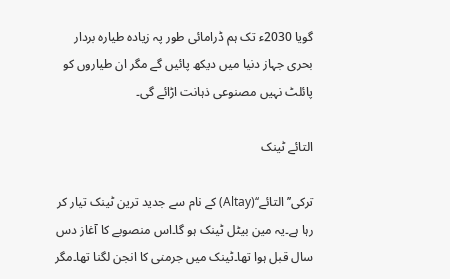گویا 2030ء تک ہم ڈرامائی طور پہ زیادہ طیارہ بردار بحری جہاز دنیا میں دیکھ پائیں گے مگر ان طیاروں کو پائلٹ نہیں مصنوعی ذہانت اڑائے گی۔

التائے ٹینک

ترکی’’التائے‘‘(Altay) کے نام سے جدید ترین ٹینک تیار کر رہا ہے۔یہ مین بیٹل ٹینک ہو گا۔اس منصوبے کا آغاز دس سال قبل ہوا تھا۔ٹینک میں جرمنی کا انجن لگنا تھا۔مگر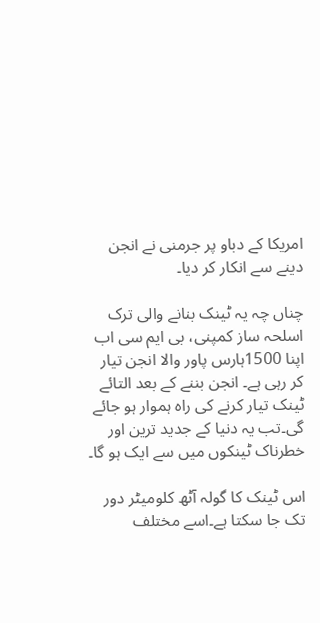امریکا کے دباو پر جرمنی نے انجن دینے سے انکار کر دیا۔

چناں چہ یہ ٹینک بنانے والی ترک اسلحہ ساز کمپنی، بی ایم سی اب اپنا 1500ہارس پاور والا انجن تیار کر رہی ہے۔ انجن بننے کے بعد التائے ٹینک تیار کرنے کی راہ ہموار ہو جائے گی۔تب یہ دنیا کے جدید ترین اور خطرناک ٹینکوں میں سے ایک ہو گا۔

اس ٹینک کا گولہ آٹھ کلومیٹر دور تک جا سکتا ہے۔اسے مختلف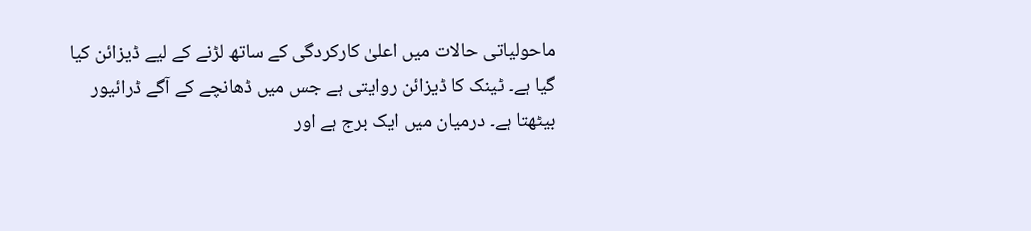ماحولیاتی حالات میں اعلیٰ کارکردگی کے ساتھ لڑنے کے لیے ڈیزائن کیا گیا ہے۔ ٹینک کا ڈیزائن روایتی ہے جس میں ڈھانچے کے آگے ڈرائیور بیٹھتا ہے۔ درمیان میں ایک برج ہے اور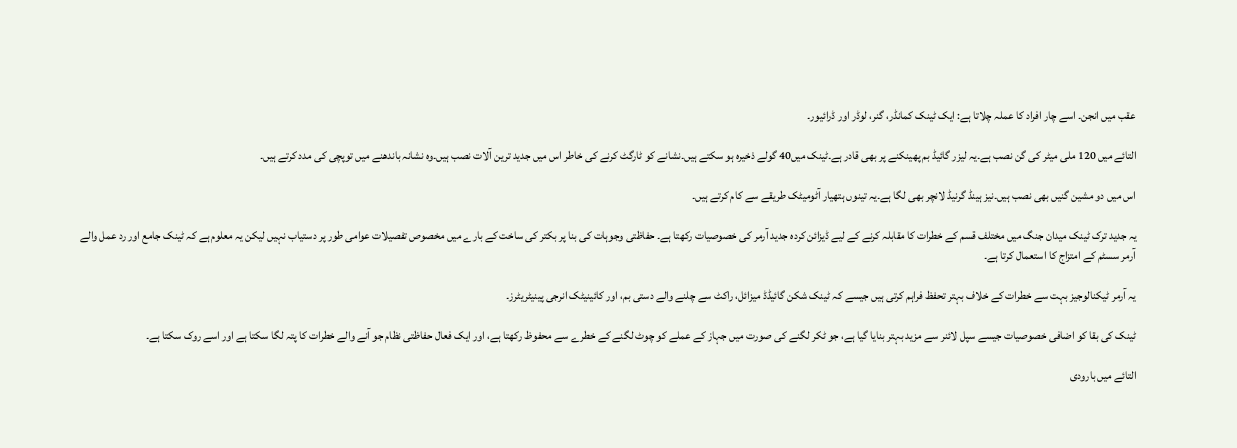عقب میں انجن۔ اسے چار افراد کا عملہ چلاتا ہے: ایک ٹینک کمانڈر، گنر، لوڈر اور ڈرائیور۔

التائے میں 120 ملی میٹر کی گن نصب ہے۔یہ لیزر گائیڈ بم پھینکنے پر بھی قادر ہے۔ٹینک میں40 گولے ذخیرہ ہو سکتے ہیں۔نشانے کو ٹارگٹ کرنے کی خاطر اس میں جدید ترین آلات نصب ہیں۔وہ نشانہ باندھنے میں توپچی کی مدد کرتے ہیں۔

اس میں دو مشین گنیں بھی نصب ہیں۔نیز ہینڈ گرنیڈ لانچر بھی لگا ہے۔یہ تینوں ہتھیار آٹومیٹک طریقے سے کام کرتے ہیں۔

یہ جدید ترک ٹینک میدان جنگ میں مختلف قسم کے خطرات کا مقابلہ کرنے کے لیے ڈیزائن کردہ جدید آرمر کی خصوصیات رکھتا ہے۔ حفاظتی وجوہات کی بنا پر بکتر کی ساخت کے بارے میں مخصوص تفصیلات عوامی طور پر دستیاب نہیں لیکن یہ معلوم ہے کہ ٹینک جامع اور رد عمل والے آرمر سسٹم کے امتزاج کا استعمال کرتا ہے۔

یہ آرمر ٹیکنالوجیز بہت سے خطرات کے خلاف بہتر تحفظ فراہم کرتی ہیں جیسے کہ ٹینک شکن گائیڈڈ میزائل، راکٹ سے چلنے والے دستی بم، اور کائینیٹک انرجی پینیٹریٹرز۔

ٹینک کی بقا کو اضافی خصوصیات جیسے سپل لائنر سے مزید بہتر بنایا گیا ہے، جو ٹکر لگنے کی صورت میں جہاز کے عملے کو چوٹ لگنے کے خطرے سے محفوظ رکھتا ہے، اور ایک فعال حفاظتی نظام جو آنے والے خطرات کا پتہ لگا سکتا ہے اور اسے روک سکتا ہے۔

التائے میں بارودی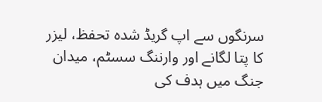سرنگوں سے اپ گریڈ شدہ تحفظ، لیزر کا پتا لگانے اور وارننگ سسٹم، میدان جنگ میں ہدف کی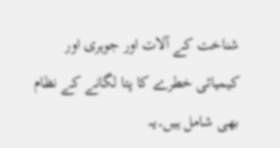شناخت کے آلات اور جوہری اور کیمیائی خطرے کا پتا لگانے کے نظام بھی شامل ہیں۔یہ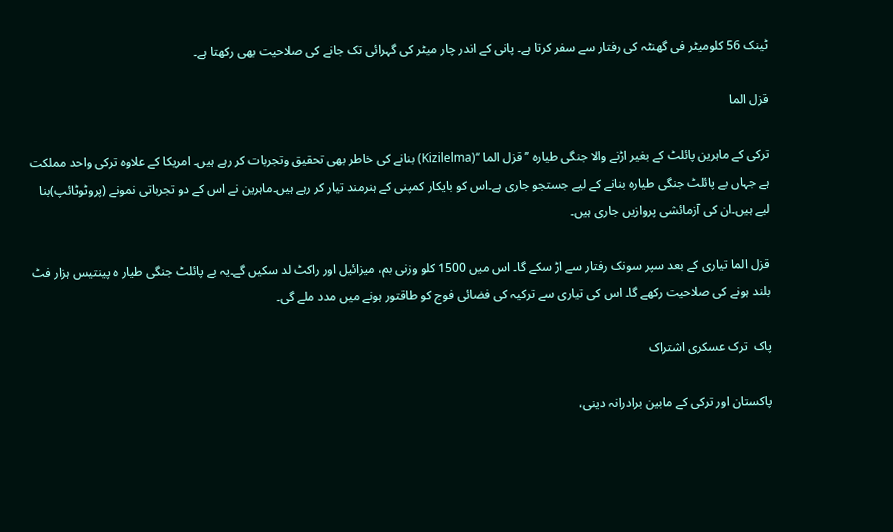ٹینک 56 کلومیٹر فی گھنٹہ کی رفتار سے سفر کرتا ہے۔ پانی کے اندر چار میٹر کی گہرائی تک جانے کی صلاحیت بھی رکھتا ہے۔

قزل الما

ترکی کے ماہرین پائلٹ کے بغیر اڑنے والا جنگی طیارہ ’’ قزل الما ‘‘(Kizilelma) بنانے کی خاطر بھی تحقیق وتجربات کر رہے ہیں۔ امریکا کے علاوہ ترکی واحد مملکت ہے جہاں بے پائلٹ جنگی طیارہ بنانے کے لیے جستجو جاری ہے۔اس کو بایکار کمپنی کے ہنرمند تیار کر رہے ہیں۔ماہرین نے اس کے دو تجرباتی نمونے (پروٹوٹائپ)بنا لیے ہیں۔ان کی آزمائشی پروازیں جاری ہیں۔

قزل الما تیاری کے بعد سپر سونک رفتار سے اڑ سکے گا۔ اس میں 1500 کلو وزنی بم، میزائیل اور راکٹ لد سکیں گے۔یہ بے پائلٹ جنگی طیار ہ پینتیس ہزار فٹ بلند ہونے کی صلاحیت رکھے گا۔ اس کی تیاری سے ترکیہ کی فضائی فوج کو طاقتور ہونے میں مدد ملے گی۔

پاک  ترک عسکری اشتراک

پاکستان اور ترکی کے مابین برادرانہ دینی،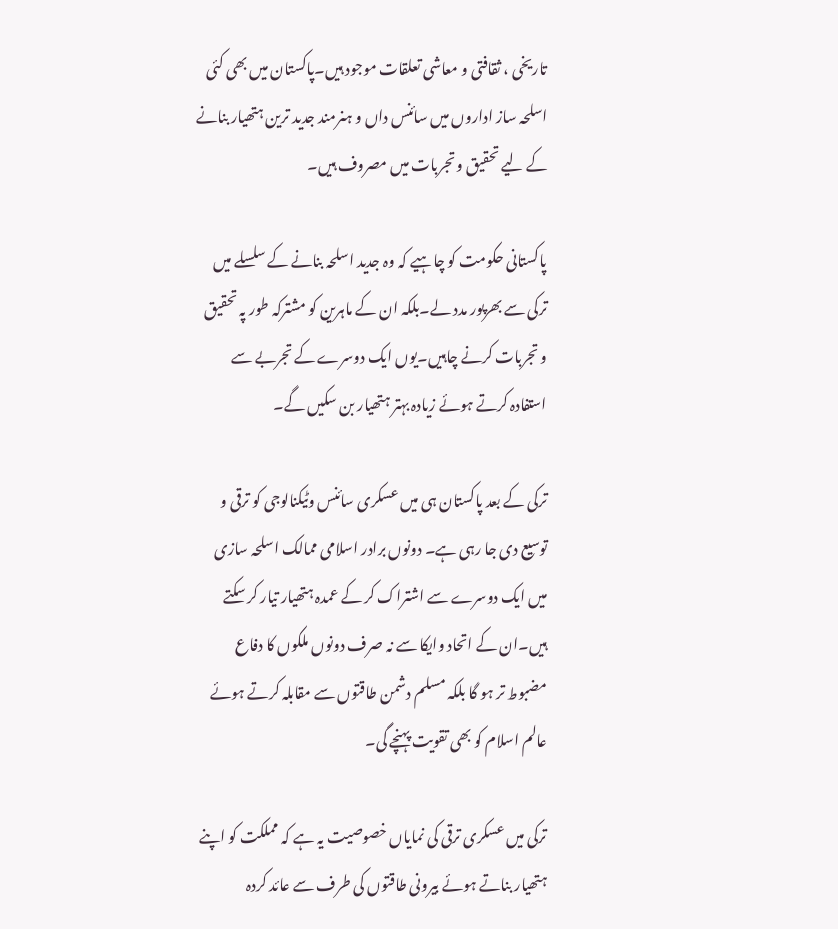تاریخی ، ثقافتی و معاشی تعلقات موجود ہیں۔پاکستان میں بھی کئی اسلحہ ساز اداروں میں سائنس داں و ہنرمند جدید ترین ہتھیار بنانے کے لیے تحقیق و تجربات میں مصروف ہیں۔

پاکستانی حکومت کو چاہیے کہ وہ جدید اسلحہ بنانے کے سلسلے میں ترکی سے بھرپور مدد لے۔بلکہ ان کے ماہرین کو مشترکہ طور پہ تحقیق و تجربات کرنے چاہیں۔یوں ایک دوسرے کے تجربے سے استفادہ کرتے ہوئے زیادہ بہتر ہتھیار بن سکیں گے۔

ترکی کے بعد پاکستان ہی میں عسکری سائنس وٹیکنالوجی کو ترقی و توسیع دی جا رہی ہے۔ دونوں برادر اسلامی ممالک اسلحہ سازی میں ایک دوسرے سے اشتراک کر کے عمدہ ہتھیار تیار کر سکتے ہیں۔ان کے اتحاد وایکا سے نہ صرف دونوں ملکوں کا دفاع مضبوط تر ہو گا بلکہ مسلم دشمن طاقتوں سے مقابلہ کرتے ہوئے عالم اسلام کو بھی تقویت پہنچے گی۔

ترکی میں عسکری ترقی کی نمایاں خصوصیت یہ ہے کہ مملکت کو اپنے ہتھیار بناتے ہوئے بیرونی طاقتوں کی طرف سے عائد کردہ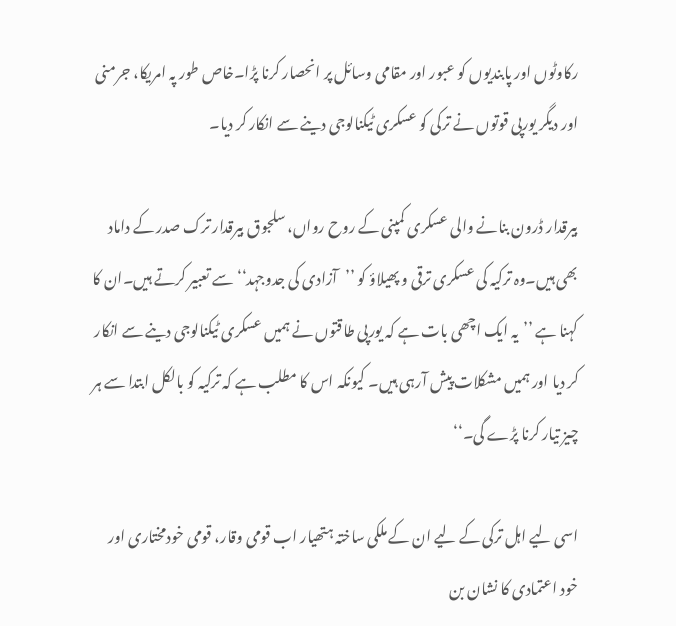رکاوٹوں اور پابندیوں کو عبور اور مقامی وسائل پر انحصار کرنا پڑا۔خاص طور پہ امریکا، جرمنی اور دیگر یورپی قوتوں نے ترکی کو عسکری ٹیکنالوجی دینے سے انکار کر دیا۔

بیرقدار ڈرون بنانے والی عسکری کمپنی کے روح رواں، سلجوق بیرقدار ترک صدر کے داماد بھی ہیں۔وہ ترکیہ کی عسکری ترقی و پھیلاؤ کو ’’آزادی کی جدوجہد‘‘سے تعبیر کرتے ہیں۔ان کا کہنا ہے ’’یہ ایک اچھی بات ہے کہ یورپی طاقتوں نے ہمیں عسکری ٹیکنالوجی دینے سے انکار کر دیا اور ہمیں مشکلات پیش آرہی ہیں۔ کیونکہ اس کا مطلب ہے کہ ترکیہ کو بالکل ابتدا سے ہر چیز تیار کرنا پڑے گی۔‘‘

اسی لیے اہل ترکی کے لیے ان کے ملکی ساختہ ہتھیار اب قومی وقار، قومی خودمختاری اور خود اعتمادی کا نشان بن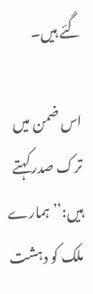گئے ہیں۔

اس ضمن میں ترک صدر کہتے ہیں:’’ہمارے ملک کو دہشت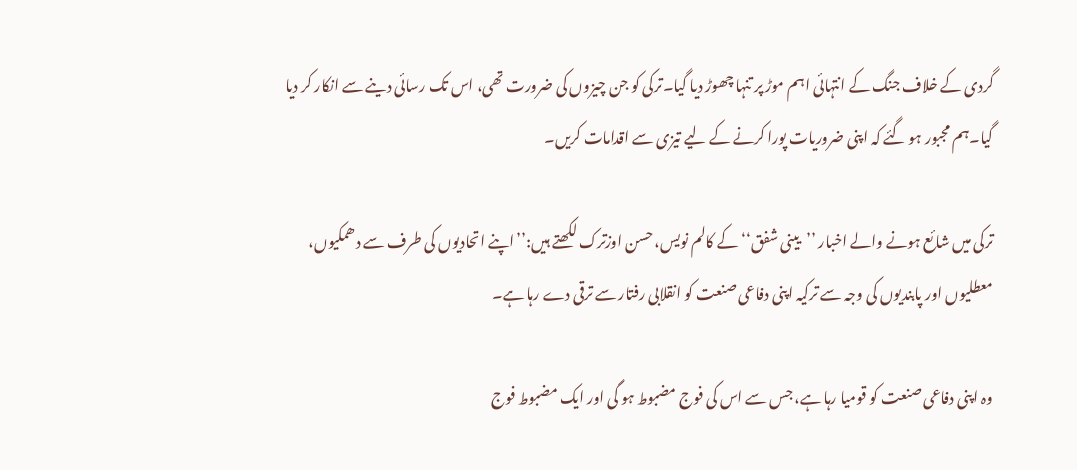گردی کے خلاف جنگ کے انتہائی اہم موڑ پر تنہا چھوڑ دیا گیا۔ترکی کو جن چیزوں کی ضرورت تھی، اس تک رسائی دینے سے انکار کر دیا گیا۔ہم مجبور ہو گئے کہ اپنی ضروریات پورا کرنے کے لیے تیزی سے اقدامات کریں۔

ترکی میں شائع ہونے والے اخبار ’’یینی شفق‘‘ کے کالم نویس، حسن اوزترک لکھتے ہیں:’’اپنے اتحادیوں کی طرف سے دھمکیوں، معطلیوں اور پابندیوں کی وجہ سے ترکیہ اپنی دفاعی صنعت کو انقلابی رفتار سے ترقی دے رہا ہے۔

وہ اپنی دفاعی صنعت کو قومیا رہا ہے، جس سے اس کی فوج مضبوط ہو گی اور ایک مضبوط فوج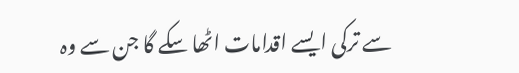سے ترکی ایسے اقدامات اٹھا سکے گا جن سے وہ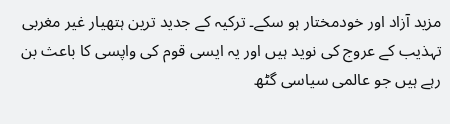مزید آزاد اور خودمختار ہو سکے۔ ترکیہ کے جدید ترین ہتھیار غیر مغربی تہذیب کے عروج کی نوید ہیں اور یہ ایسی قوم کی واپسی کا باعث بن رہے ہیں جو عالمی سیاسی گٹھ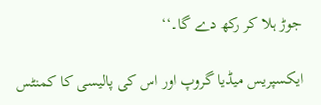جوڑ ہلا کر رکھ دے گا۔‘‘

ایکسپریس میڈیا گروپ اور اس کی پالیسی کا کمنٹس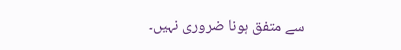سے متفق ہونا ضروری نہیں۔